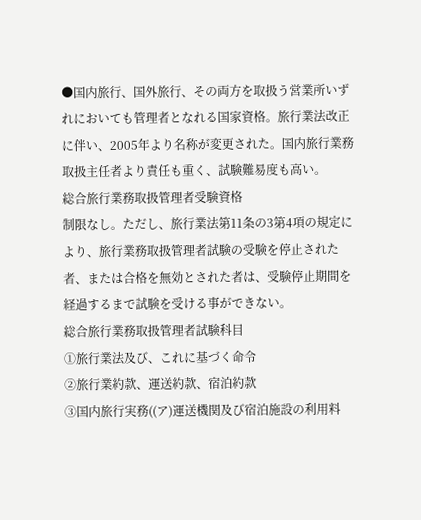●国内旅行、国外旅行、その両方を取扱う営業所いずれにおいても管理者となれる国家資格。旅行業法改正に伴い、2005年より名称が変更された。国内旅行業務取扱主任者より責任も重く、試験難易度も高い。
総合旅行業務取扱管理者受験資格
制限なし。ただし、旅行業法第11条の3第4項の規定により、旅行業務取扱管理者試験の受験を停止された者、または合格を無効とされた者は、受験停止期間を経過するまで試験を受ける事ができない。
総合旅行業務取扱管理者試験科目
①旅行業法及び、これに基づく命令
②旅行業約款、運送約款、宿泊約款
③国内旅行実務((ア)運送機関及び宿泊施設の利用料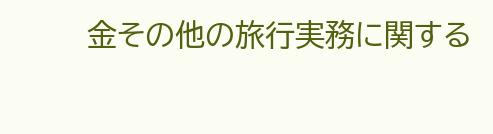金その他の旅行実務に関する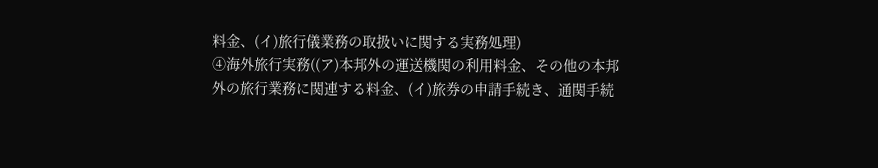料金、(イ)旅行儀業務の取扱いに関する実務処理)
④海外旅行実務((ア)本邦外の運送機関の利用料金、その他の本邦外の旅行業務に関連する料金、(イ)旅券の申請手続き、通関手続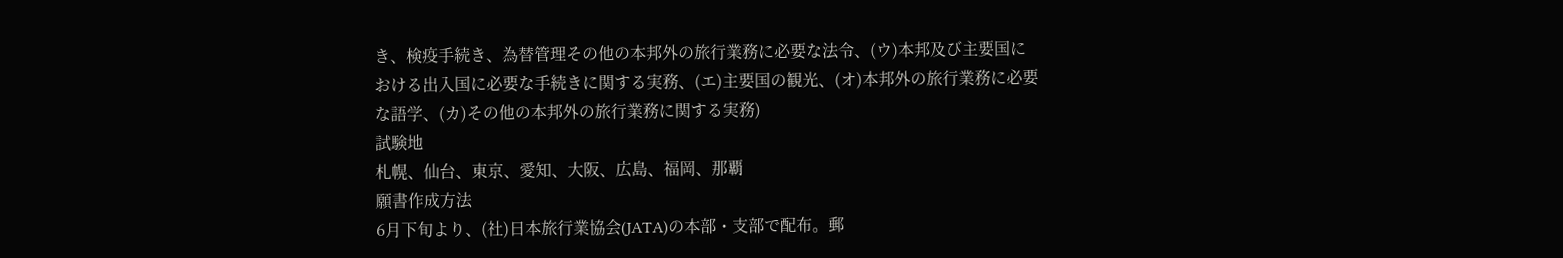き、検疫手続き、為替管理その他の本邦外の旅行業務に必要な法令、(ウ)本邦及び主要国における出入国に必要な手続きに関する実務、(エ)主要国の観光、(オ)本邦外の旅行業務に必要な語学、(カ)その他の本邦外の旅行業務に関する実務)
試験地
札幌、仙台、東京、愛知、大阪、広島、福岡、那覇
願書作成方法
6月下旬より、(社)日本旅行業協会(JATA)の本部・支部で配布。郵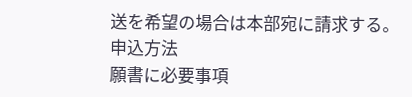送を希望の場合は本部宛に請求する。
申込方法
願書に必要事項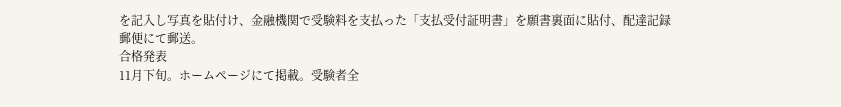を記入し写真を貼付け、金融機関で受験料を支払った「支払受付証明書」を願書裏面に貼付、配達記録郵便にて郵送。
合格発表
11月下旬。ホームページにて掲載。受験者全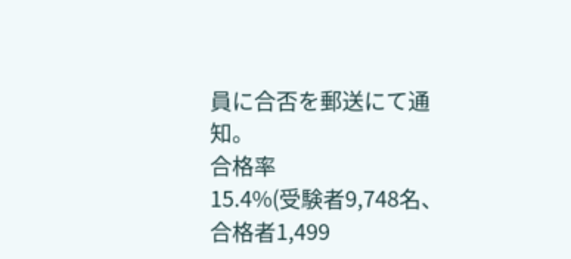員に合否を郵送にて通知。
合格率
15.4%(受験者9,748名、合格者1,499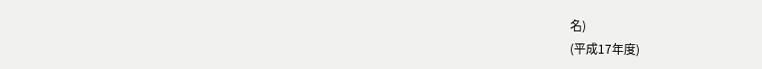名)
(平成17年度)